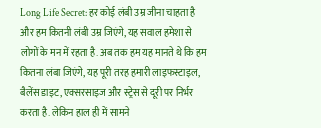Long Life Secret: हर कोई लंबी उम्र जीना चाहता है और हम कितनी लंबी उम्र जिएंगे, यह सवाल हमेशा से लोगों के मन में रहता है. अब तक हम यह मानते थे कि हम कितना लंबा जिएंगे, यह पूरी तरह हमारी लाइफस्टाइल, बैलेंस डाइट, एक्सरसाइज और स्ट्रेस से दूरी पर निर्भर करता है. लेकिन हाल ही में सामने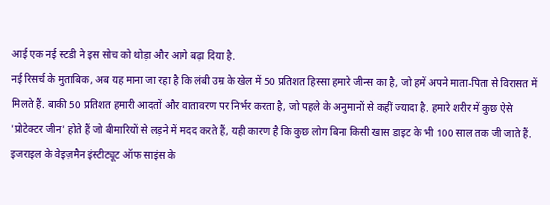आई एक नई स्टडी ने इस सोच को थोड़ा और आगे बढ़ा दिया है.
नई रिसर्च के मुताबिक, अब यह माना जा रहा है कि लंबी उम्र के खेल में 50 प्रतिशत हिस्सा हमारे जीन्स का है, जो हमें अपने माता-पिता से विरासत में मिलते हैं. बाकी 50 प्रतिशत हमारी आदतों और वातावरण पर निर्भर करता है, जो पहले के अनुमानों से कहीं ज्यादा है. हमारे शरीर में कुछ ऐसे 'प्रोटेक्टर जीन' होते हैं जो बीमारियों से लड़ने में मदद करते हैं, यही कारण है कि कुछ लोग बिना किसी खास डाइट के भी 100 साल तक जी जाते हैं.
इजराइल के वेइज़मैन इंस्टीट्यूट ऑफ साइंस के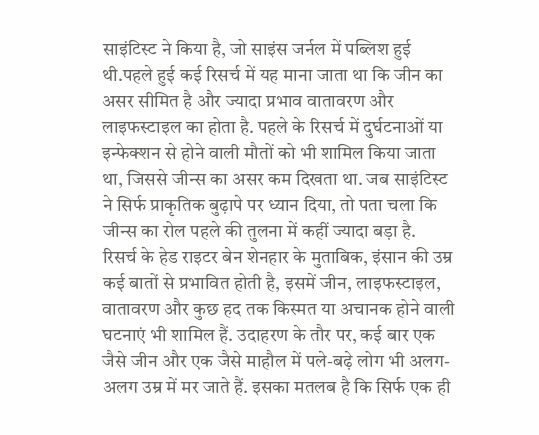साइंटिस्ट ने किया है, जो साइंस जर्नल में पब्लिश हुई थी.पहले हुई कई रिसर्च में यह माना जाता था कि जीन का असर सीमित है और ज्यादा प्रभाव वातावरण और लाइफस्टाइल का होता है. पहले के रिसर्च में दुर्घटनाओं या इन्फेक्शन से होने वाली मौतों को भी शामिल किया जाता था, जिससे जीन्स का असर कम दिखता था. जब साइंटिस्ट ने सिर्फ प्राकृतिक बुढ़ापे पर ध्यान दिया, तो पता चला कि जीन्स का रोल पहले की तुलना में कहीं ज्यादा बड़ा है.
रिसर्च के हेड राइटर बेन शेनहार के मुताबिक, इंसान की उम्र कई बातों से प्रभावित होती है, इसमें जीन, लाइफस्टाइल, वातावरण और कुछ हद तक किस्मत या अचानक होने वाली घटनाएं भी शामिल हैं. उदाहरण के तौर पर, कई बार एक जैसे जीन और एक जैसे माहौल में पले-बढ़े लोग भी अलग-अलग उम्र में मर जाते हैं. इसका मतलब है कि सिर्फ एक ही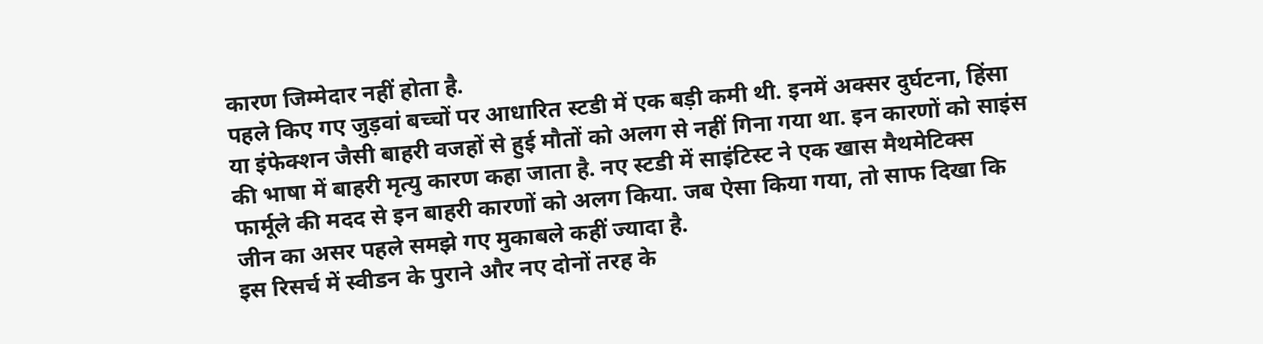कारण जिम्मेदार नहीं होता है.
पहले किए गए जुड़वां बच्चों पर आधारित स्टडी में एक बड़ी कमी थी. इनमें अक्सर दुर्घटना, हिंसा या इंफेक्शन जैसी बाहरी वजहों से हुई मौतों को अलग से नहीं गिना गया था. इन कारणों को साइंस की भाषा में बाहरी मृत्यु कारण कहा जाता है. नए स्टडी में साइंटिस्ट ने एक खास मैथमेटिक्स फार्मूले की मदद से इन बाहरी कारणों को अलग किया. जब ऐसा किया गया, तो साफ दिखा कि जीन का असर पहले समझे गए मुकाबले कहीं ज्यादा है.
इस रिसर्च में स्वीडन के पुराने और नए दोनों तरह के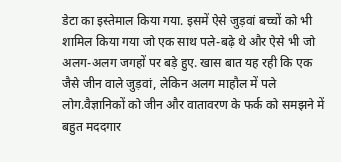डेटा का इस्तेमाल किया गया. इसमें ऐसे जुड़वां बच्चों को भी शामिल किया गया जो एक साथ पले-बढ़े थे और ऐसे भी जो अलग-अलग जगहों पर बड़े हुए. खास बात यह रही कि एक जैसे जीन वाले जुड़वां, लेकिन अलग माहौल में पले लोग.वैज्ञानिकों को जीन और वातावरण के फर्क को समझने में बहुत मददगार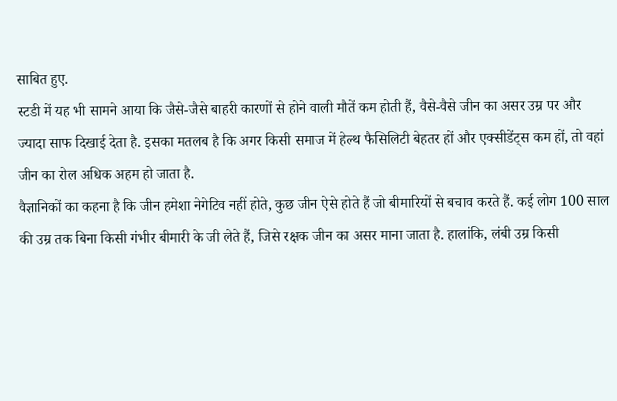साबित हुए.
स्टडी में यह भी सामने आया कि जैसे-जैसे बाहरी कारणों से होने वाली मौतें कम होती हैं, वैसे-वैसे जीन का असर उम्र पर और ज्यादा साफ दिखाई देता है. इसका मतलब है कि अगर किसी समाज में हेल्थ फैसिलिटी बेहतर हों और एक्सीडेंट्स कम हों, तो वहां जीन का रोल अधिक अहम हो जाता है.
वैज्ञानिकों का कहना है कि जीन हमेशा नेगेटिव नहीं होते, कुछ जीन ऐसे होते हैं जो बीमारियों से बचाव करते हैं. कई लोग 100 साल की उम्र तक बिना किसी गंभीर बीमारी के जी लेते हैं, जिसे रक्षक जीन का असर माना जाता है. हालांकि, लंबी उम्र किसी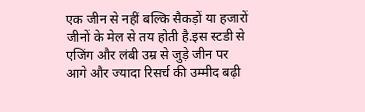एक जीन से नहीं बल्कि सैकड़ों या हजारों जीनों के मेल से तय होती है.इस स्टडी से एजिंग और लंबी उम्र से जुड़े जीन पर आगे और ज्यादा रिसर्च की उम्मीद बढ़ी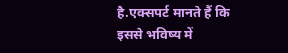है.एक्सपर्ट मानते हैं कि इससे भविष्य में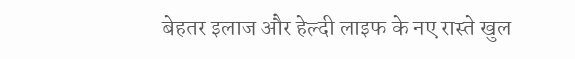बेहतर इलाज और हेल्दी लाइफ के नए रास्ते खुल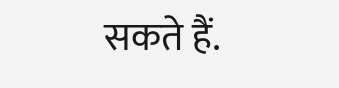सकते हैं.